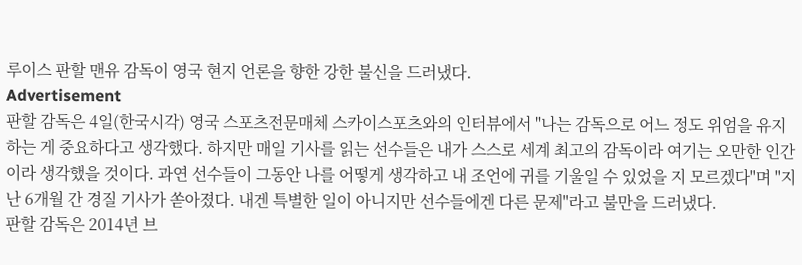루이스 판할 맨유 감독이 영국 현지 언론을 향한 강한 불신을 드러냈다.
Advertisement
판할 감독은 4일(한국시각) 영국 스포츠전문매체 스카이스포츠와의 인터뷰에서 "나는 감독으로 어느 정도 위엄을 유지하는 게 중요하다고 생각했다. 하지만 매일 기사를 읽는 선수들은 내가 스스로 세계 최고의 감독이라 여기는 오만한 인간이라 생각했을 것이다. 과연 선수들이 그동안 나를 어떻게 생각하고 내 조언에 귀를 기울일 수 있었을 지 모르겠다"며 "지난 6개월 간 경질 기사가 쏟아졌다. 내겐 특별한 일이 아니지만 선수들에겐 다른 문제"라고 불만을 드러냈다.
판할 감독은 2014년 브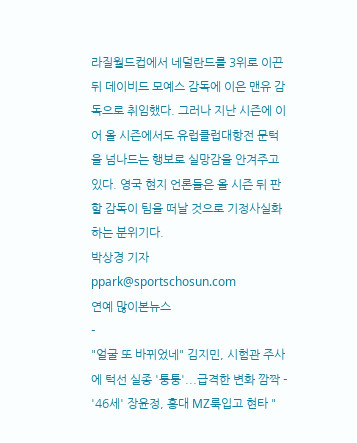라질월드컵에서 네덜란드를 3위로 이끈 뒤 데이비드 모예스 감독에 이은 맨유 감독으로 취임했다. 그러나 지난 시즌에 이어 올 시즌에서도 유럽클럽대항전 문턱을 넘나드는 행보로 실망감을 안겨주고 있다. 영국 현지 언론들은 올 시즌 뒤 판할 감독이 팀을 떠날 것으로 기정사실화 하는 분위기다.
박상경 기자 ppark@sportschosun.com
연예 많이본뉴스
-
"얼굴 또 바뀌었네" 김지민, 시험관 주사에 턱선 실종 '퉁퉁'...급격한 변화 깜짝 -
'46세' 장윤정, 홍대 MZ룩입고 현타 "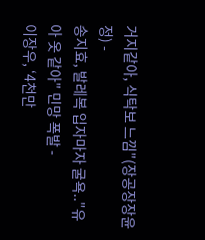거지같아, 식탁보 느낌"(장공장장윤정) -
송지효, 발레복 입자마자 굴욕.."유아 옷 같아" 민망 폭발 -
이장우, ‘4천만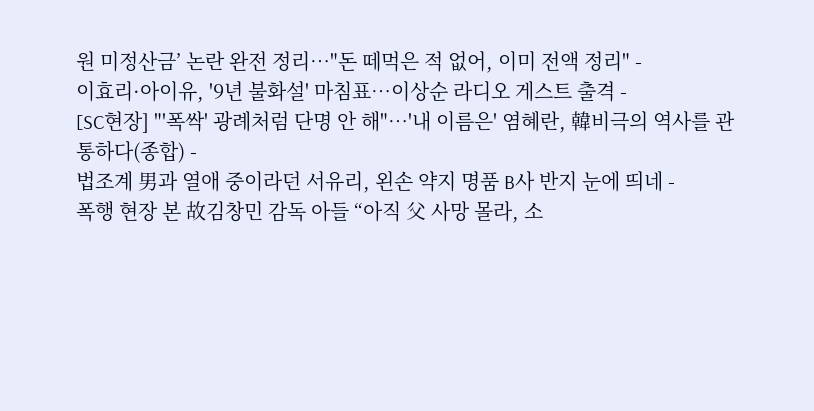원 미정산금’ 논란 완전 정리…"돈 떼먹은 적 없어, 이미 전액 정리" -
이효리·아이유, '9년 불화설' 마침표…이상순 라디오 게스트 출격 -
[SC현장] "'폭싹' 광례처럼 단명 안 해"…'내 이름은' 염혜란, 韓비극의 역사를 관통하다(종합) -
법조계 男과 열애 중이라던 서유리, 왼손 약지 명품 B사 반지 눈에 띄네 -
폭행 현장 본 故김창민 감독 아들 “아직 父 사망 몰라, 소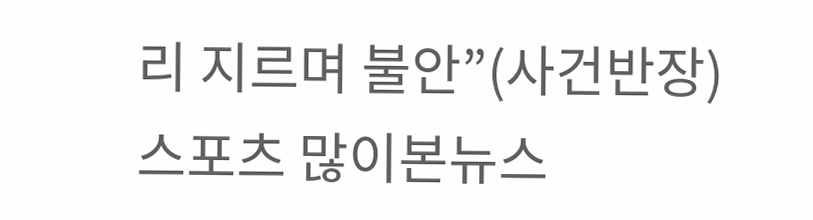리 지르며 불안”(사건반장)
스포츠 많이본뉴스